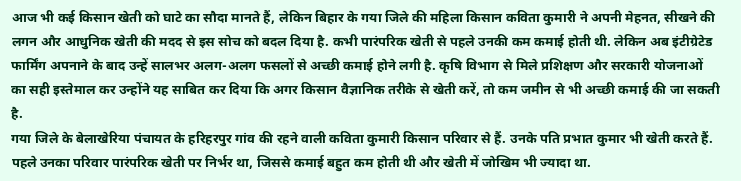आज भी कई किसान खेती को घाटे का सौदा मानते हैं, लेकिन बिहार के गया जिले की महिला किसान कविता कुमारी ने अपनी मेहनत, सीखने की लगन और आधुनिक खेती की मदद से इस सोच को बदल दिया है. कभी पारंपरिक खेती से पहले उनकी कम कमाई होती थी. लेकिन अब इंटीग्रेटेड फार्मिंग अपनाने के बाद उन्हें सालभर अलग-अलग फसलों से अच्छी कमाई होने लगी है. कृषि विभाग से मिले प्रशिक्षण और सरकारी योजनाओं का सही इस्तेमाल कर उन्होंने यह साबित कर दिया कि अगर किसान वैज्ञानिक तरीके से खेती करें, तो कम जमीन से भी अच्छी कमाई की जा सकती है.
गया जिले के बेलाखेरिया पंचायत के हरिहरपुर गांव की रहने वाली कविता कुमारी किसान परिवार से हैं. उनके पति प्रभात कुमार भी खेती करते हैं. पहले उनका परिवार पारंपरिक खेती पर निर्भर था, जिससे कमाई बहुत कम होती थी और खेती में जोखिम भी ज्यादा था.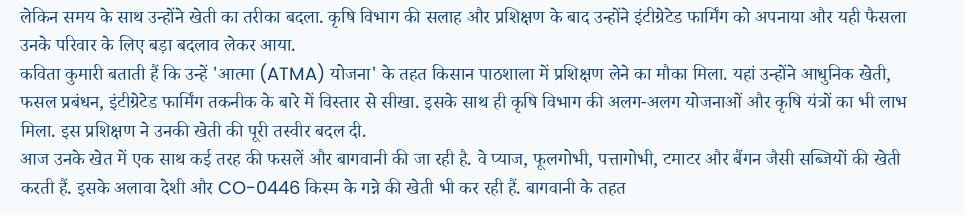लेकिन समय के साथ उन्होंने खेती का तरीका बदला. कृषि विभाग की सलाह और प्रशिक्षण के बाद उन्होंने इंटीग्रेटेड फार्मिंग को अपनाया और यही फैसला उनके परिवार के लिए बड़ा बदलाव लेकर आया.
कविता कुमारी बताती हैं कि उन्हें 'आत्मा (ATMA) योजना' के तहत किसान पाठशाला में प्रशिक्षण लेने का मौका मिला. यहां उन्होंने आधुनिक खेती, फसल प्रबंधन, इंटीग्रेटेड फार्मिंग तकनीक के बारे में विस्तार से सीखा. इसके साथ ही कृषि विभाग की अलग-अलग योजनाओं और कृषि यंत्रों का भी लाभ मिला. इस प्रशिक्षण ने उनकी खेती की पूरी तस्वीर बदल दी.
आज उनके खेत में एक साथ कई तरह की फसलें और बागवानी की जा रही है. वे प्याज, फूलगोभी, पत्तागोभी, टमाटर और बैंगन जैसी सब्जियों की खेती करती हैं. इसके अलावा देशी और CO-0446 किस्म के गन्ने की खेती भी कर रही हैं. बागवानी के तहत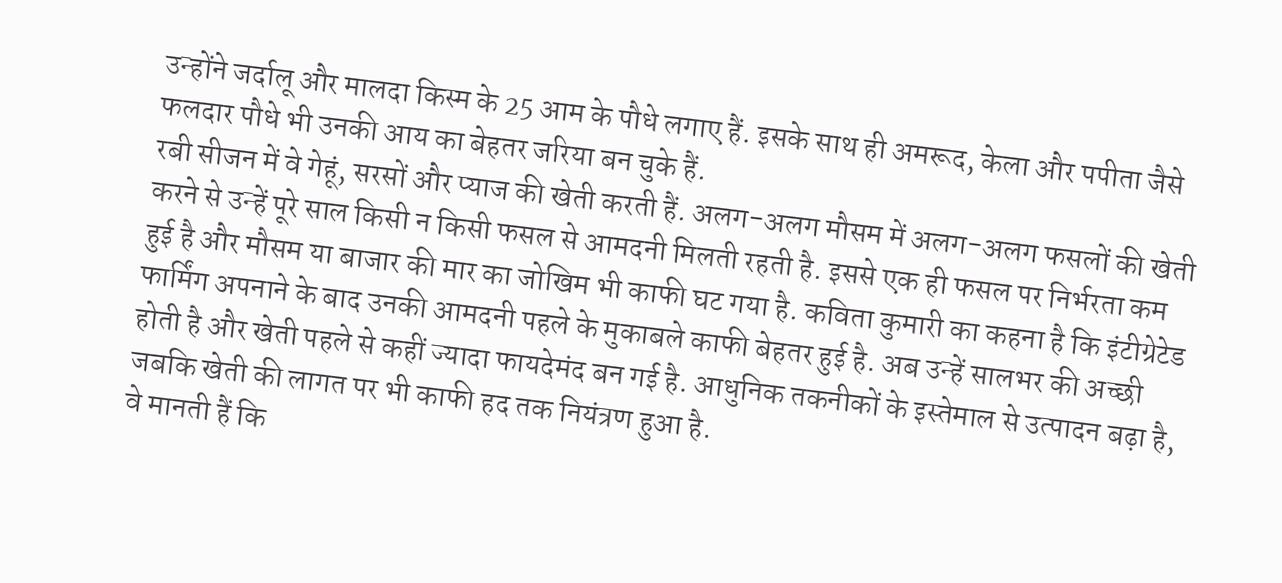उन्होंने जर्दालू और मालदा किस्म के 25 आम के पौधे लगाए हैं. इसके साथ ही अमरूद, केला और पपीता जैसे फलदार पौधे भी उनकी आय का बेहतर जरिया बन चुके हैं.
रबी सीजन में वे गेहूं, सरसों और प्याज की खेती करती हैं. अलग-अलग मौसम में अलग-अलग फसलों की खेती करने से उन्हें पूरे साल किसी न किसी फसल से आमदनी मिलती रहती है. इससे एक ही फसल पर निर्भरता कम हुई है और मौसम या बाजार की मार का जोखिम भी काफी घट गया है. कविता कुमारी का कहना है कि इंटीग्रेटेड फार्मिंग अपनाने के बाद उनकी आमदनी पहले के मुकाबले काफी बेहतर हुई है. अब उन्हें सालभर की अच्छी होती है और खेती पहले से कहीं ज्यादा फायदेमंद बन गई है. आधुनिक तकनीकों के इस्तेमाल से उत्पादन बढ़ा है, जबकि खेती की लागत पर भी काफी हद तक नियंत्रण हुआ है.
वे मानती हैं कि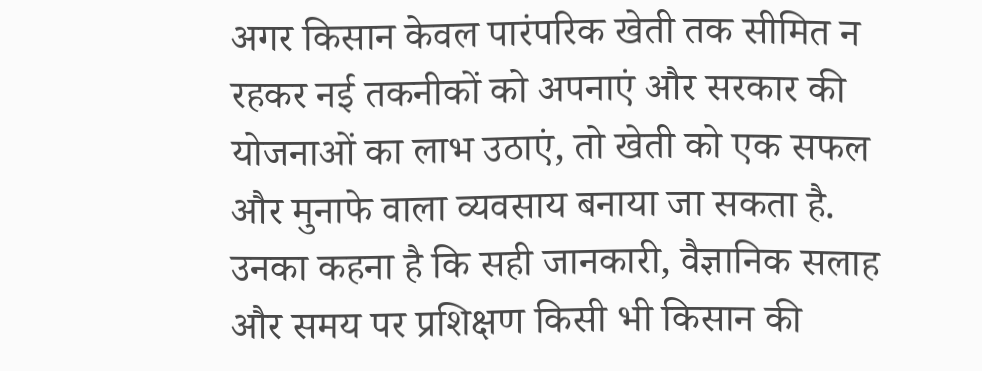अगर किसान केवल पारंपरिक खेती तक सीमित न रहकर नई तकनीकों को अपनाएं और सरकार की योजनाओं का लाभ उठाएं, तो खेती को एक सफल और मुनाफे वाला व्यवसाय बनाया जा सकता है. उनका कहना है कि सही जानकारी, वैज्ञानिक सलाह और समय पर प्रशिक्षण किसी भी किसान की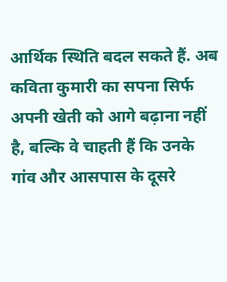आर्थिक स्थिति बदल सकते हैं. अब कविता कुमारी का सपना सिर्फ अपनी खेती को आगे बढ़ाना नहीं है, बल्कि वे चाहती हैं कि उनके गांव और आसपास के दूसरे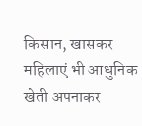किसान, खासकर महिलाएं भी आधुनिक खेती अपनाकर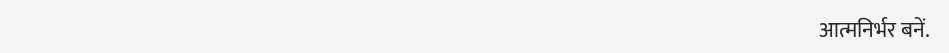आत्मनिर्भर बनें.